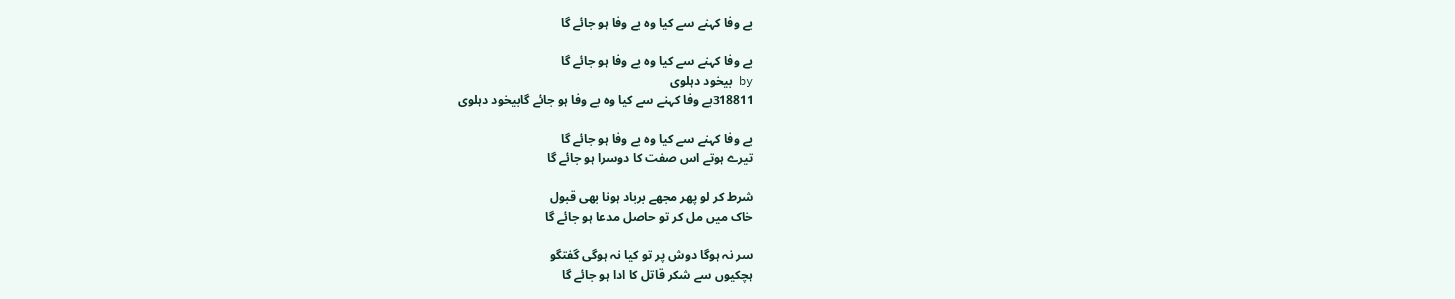بے وفا کہنے سے کیا وہ بے وفا ہو جائے گا

بے وفا کہنے سے کیا وہ بے وفا ہو جائے گا
by بیخود دہلوی
318811بے وفا کہنے سے کیا وہ بے وفا ہو جائے گابیخود دہلوی

بے وفا کہنے سے کیا وہ بے وفا ہو جائے گا
تیرے ہوتے اس صفت کا دوسرا ہو جائے گا

شرط کر لو پھر مجھے برباد ہونا بھی قبول
خاک میں مل کر تو حاصل مدعا ہو جائے گا

سر نہ ہوگا دوش پر تو کیا نہ ہوگی گفتگو
ہچکیوں سے شکر قاتل کا ادا ہو جائے گا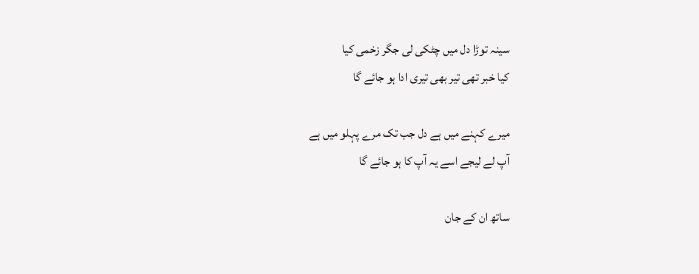سینہ توڑا دل میں چٹکی لی جگر زخمی کیا
کیا خبر تھی تیر بھی تیری ادا ہو جائے گا

میرے کہنے میں ہے دل جب تک مرے پہلو میں ہے
آپ لے لیجے اسے یہ آپ کا ہو جائے گا

ساتھ ان کے جان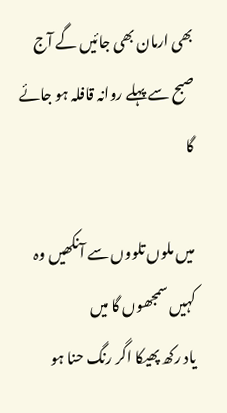بھی ارمان بھی جائیں گے آج
صبح سے پہلے روانہ قافلہ ہو جائے گا

میں ملوں تلووں سے آنکھیں وہ کہیں سمجھوں گا میں
یاد رکھ پھیکا اگر رنگ حنا ہو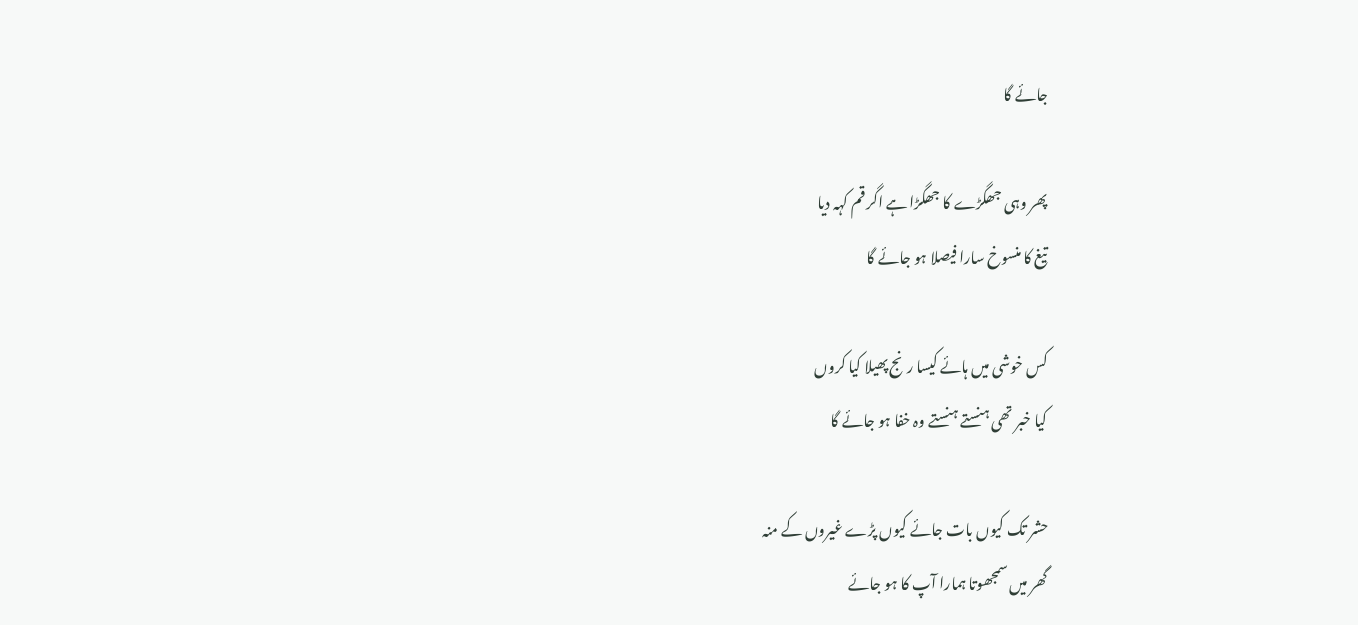جائے گا

پھر وہی جھگڑے کا جھگڑا ہے اگر قم کہہ دیا
تیغ کا منسوخ سارا فیصلا ہو جائے گا

کس خوشی میں ہائے کیسا رنج پھیلا کیا کروں
کیا خبر تھی ہنستے ہنستے وہ خفا ہو جائے گا

حشر تک کیوں بات جائے کیوں پڑے غیروں کے منہ
گھر میں سمجھوتا ہمارا آپ کا ہو جائے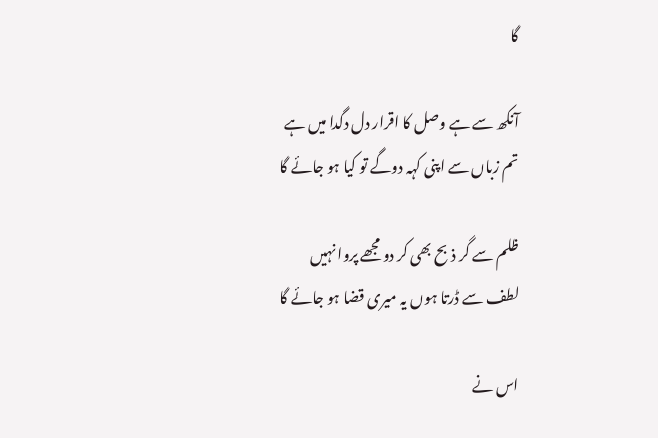گا

آنکھ سے ہے وصل کا اقرار دل دگدا میں ہے
تم زباں سے اپنی کہہ دوگے تو کیا ہو جائے گا

ظلم سے گر ذبح بھی کر دو مجھے پروا نہیں
لطف سے ڈرتا ہوں یہ میری قضا ہو جائے گا

اس نے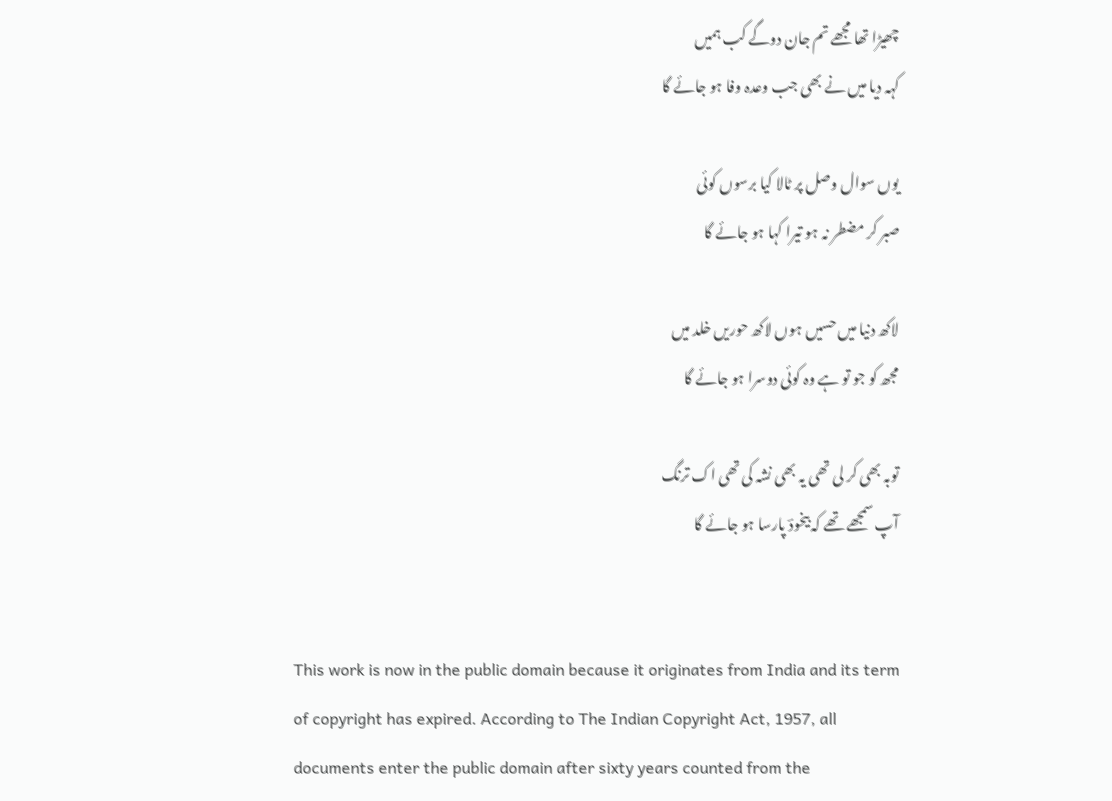چھیڑا تھا مجھے تم جان دوگے کب ہمیں
کہہ دیا میں نے بھی جب وعدہ وفا ہو جائے گا

یوں سوال وصل پر ٹالا کیا برسوں کوئی
صبر کر مضطر نہ ہو تیرا کہا ہو جائے گا

لاکھ دنیا میں حسیں ہوں لاکھ حوریں خلد میں
مجھ کو جو تو ہے وہ کوئی دوسرا ہو جائے گا

توبہ بھی کر لی تھی یہ بھی نشہ کی تھی اک ترنگ
آپ سمجھے تھے کہ بیخودؔ پارسا ہو جائے گا


This work is now in the public domain because it originates from India and its term of copyright has expired. According to The Indian Copyright Act, 1957, all documents enter the public domain after sixty years counted from the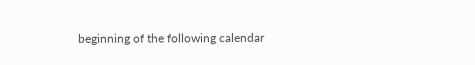beginning of the following calendar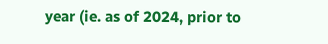year (ie. as of 2024, prior to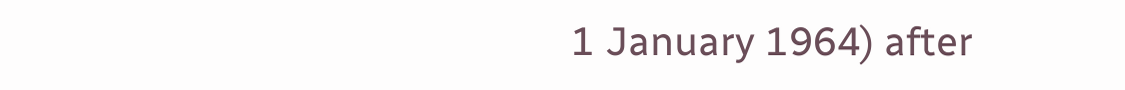1 January 1964) after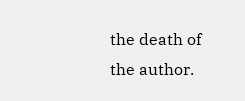the death of the author.